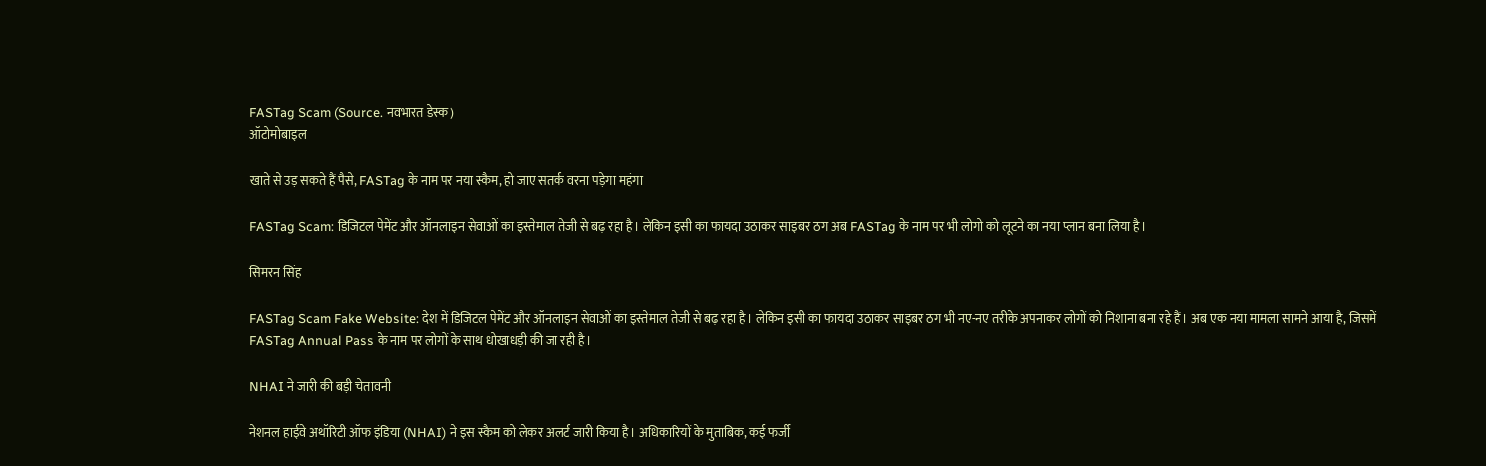FASTag Scam (Source. नवभारत डेस्क)
ऑटोमोबाइल

खाते से उड़ सकते हैं पैसे, FASTag के नाम पर नया स्कैम, हो जाए सतर्क वरना पड़ेगा महंगा

FASTag Scam: डिजिटल पेमेंट और ऑनलाइन सेवाओं का इस्तेमाल तेजी से बढ़ रहा है। लेकिन इसी का फायदा उठाकर साइबर ठग अब FASTag के नाम पर भी लोगो को लूटने का नया प्लान बना लिया है।

सिमरन सिंह

FASTag Scam Fake Website: देश में डिजिटल पेमेंट और ऑनलाइन सेवाओं का इस्तेमाल तेजी से बढ़ रहा है। लेकिन इसी का फायदा उठाकर साइबर ठग भी नए-नए तरीके अपनाकर लोगों को निशाना बना रहे हैं। अब एक नया मामला सामने आया है, जिसमें FASTag Annual Pass के नाम पर लोगों के साथ धोखाधड़ी की जा रही है।

NHAI ने जारी की बड़ी चेतावनी

नेशनल हाईवे अथॉरिटी ऑफ इंडिया (NHAI) ने इस स्कैम को लेकर अलर्ट जारी किया है। अधिकारियों के मुताबिक, कई फर्जी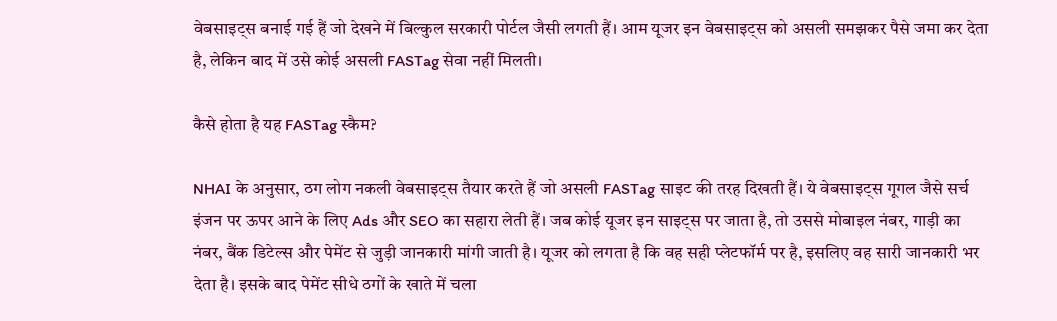वेबसाइट्स बनाई गई हैं जो देखने में बिल्कुल सरकारी पोर्टल जैसी लगती हैं। आम यूजर इन वेबसाइट्स को असली समझकर पैसे जमा कर देता है, लेकिन बाद में उसे कोई असली FASTag सेवा नहीं मिलती।

कैसे होता है यह FASTag स्कैम?

NHAI के अनुसार, ठग लोग नकली वेबसाइट्स तैयार करते हैं जो असली FASTag साइट की तरह दिखती हैं। ये वेबसाइट्स गूगल जैसे सर्च इंजन पर ऊपर आने के लिए Ads और SEO का सहारा लेती हैं। जब कोई यूजर इन साइट्स पर जाता है, तो उससे मोबाइल नंबर, गाड़ी का नंबर, बैंक डिटेल्स और पेमेंट से जुड़ी जानकारी मांगी जाती है। यूजर को लगता है कि वह सही प्लेटफॉर्म पर है, इसलिए वह सारी जानकारी भर देता है। इसके बाद पेमेंट सीधे ठगों के खाते में चला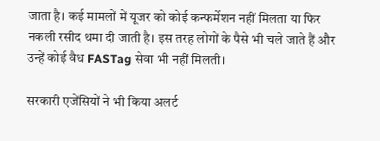जाता है। कई मामलों में यूजर को कोई कन्फर्मेशन नहीं मिलता या फिर नकली रसीद थमा दी जाती है। इस तरह लोगों के पैसे भी चले जाते हैं और उन्हें कोई वैध FASTag सेवा भी नहीं मिलती।

सरकारी एजेंसियों ने भी किया अलर्ट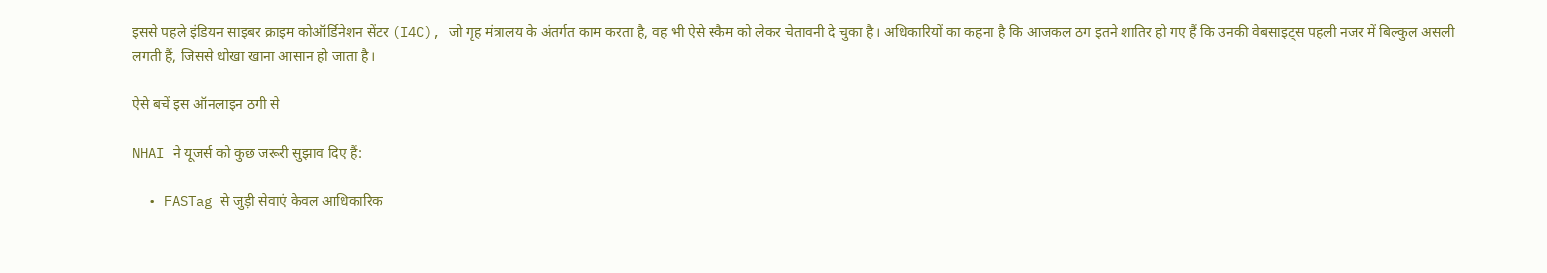इससे पहले इंडियन साइबर क्राइम कोऑर्डिनेशन सेंटर (I4C), जो गृह मंत्रालय के अंतर्गत काम करता है, वह भी ऐसे स्कैम को लेकर चेतावनी दे चुका है। अधिकारियों का कहना है कि आजकल ठग इतने शातिर हो गए हैं कि उनकी वेबसाइट्स पहली नजर में बिल्कुल असली लगती हैं, जिससे धोखा खाना आसान हो जाता है।

ऐसे बचें इस ऑनलाइन ठगी से

NHAI ने यूजर्स को कुछ जरूरी सुझाव दिए हैं:

  • FASTag से जुड़ी सेवाएं केवल आधिकारिक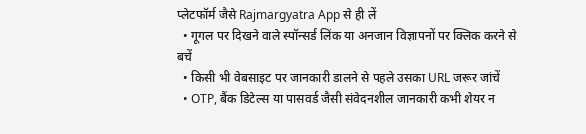प्लेटफॉर्म जैसे Rajmargyatra App से ही लें
  • गूगल पर दिखने वाले स्पॉन्सर्ड लिंक या अनजान विज्ञापनों पर क्लिक करने से बचें
  • किसी भी वेबसाइट पर जानकारी डालने से पहले उसका URL जरूर जांचें
  • OTP, बैंक डिटेल्स या पासवर्ड जैसी संवेदनशील जानकारी कभी शेयर न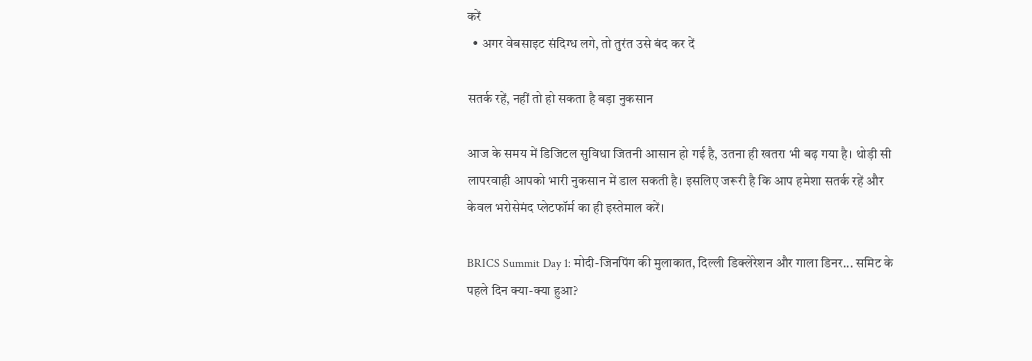करें
  • अगर वेबसाइट संदिग्ध लगे, तो तुरंत उसे बंद कर दें

सतर्क रहें, नहीं तो हो सकता है बड़ा नुकसान

आज के समय में डिजिटल सुविधा जितनी आसान हो गई है, उतना ही खतरा भी बढ़ गया है। थोड़ी सी लापरवाही आपको भारी नुकसान में डाल सकती है। इसलिए जरूरी है कि आप हमेशा सतर्क रहें और केवल भरोसेमंद प्लेटफॉर्म का ही इस्तेमाल करें।

BRICS Summit Day 1: मोदी-जिनपिंग की मुलाकात, दिल्ली डिक्लेरेशन और गाला डिनर... समिट के पहले दिन क्या-क्या हुआ?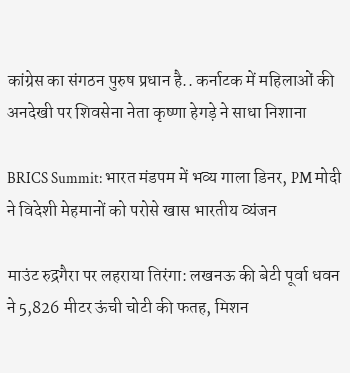कांग्रेस का संगठन पुरुष प्रधान है.. कर्नाटक में महिलाओं की अनदेखी पर शिवसेना नेता कृष्णा हेगड़े ने साधा निशाना

BRICS Summit: भारत मंडपम में भव्य गाला डिनर, PM मोदी ने विदेशी मेहमानों को परोसे खास भारतीय व्यंजन

माउंट रुद्रगैरा पर लहराया तिरंगा: लखनऊ की बेटी पूर्वा धवन ने 5,826 मीटर ऊंची चोटी की फतह, मिशन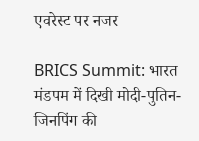एवरेस्ट पर नजर

BRICS Summit: भारत मंडपम में दिखी मोदी-पुतिन-जिनपिंग की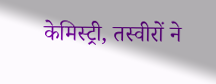केमिस्ट्री, तस्वीरों ने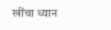खींचा ध्यान